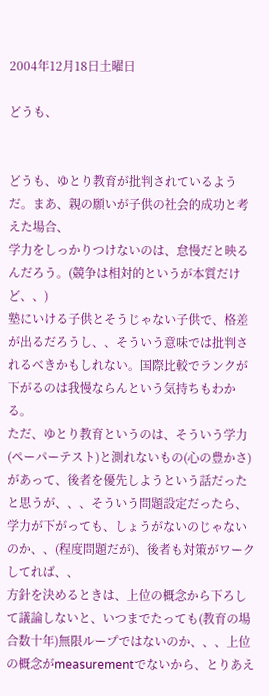2004年12月18日土曜日

どうも、


どうも、ゆとり教育が批判されているようだ。まあ、親の願いが子供の社会的成功と考えた場合、
学力をしっかりつけないのは、怠慢だと映るんだろう。(競争は相対的というが本質だけど、、)
塾にいける子供とそうじゃない子供で、格差が出るだろうし、、そういう意味では批判されるべきかもしれない。国際比較でランクが下がるのは我慢ならんという気持ちもわかる。
ただ、ゆとり教育というのは、そういう学力(ペーパーテスト)と測れないもの(心の豊かさ)があって、後者を優先しようという話だったと思うが、、、そういう問題設定だったら、学力が下がっても、しょうがないのじゃないのか、、(程度問題だが)、後者も対策がワークしてれば、、
方針を決めるときは、上位の概念から下ろして議論しないと、いつまでたっても(教育の場合数十年)無限ループではないのか、、、上位の概念がmeasurementでないから、とりあえ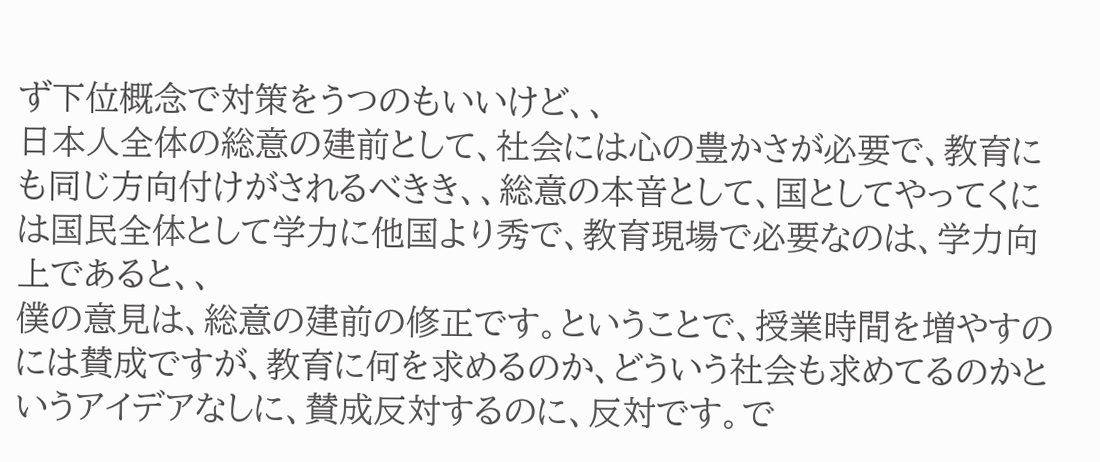ず下位概念で対策をうつのもいいけど、、
日本人全体の総意の建前として、社会には心の豊かさが必要で、教育にも同じ方向付けがされるべきき、、総意の本音として、国としてやってくには国民全体として学力に他国より秀で、教育現場で必要なのは、学力向上であると、、
僕の意見は、総意の建前の修正です。ということで、授業時間を増やすのには賛成ですが、教育に何を求めるのか、どういう社会も求めてるのかというアイデアなしに、賛成反対するのに、反対です。で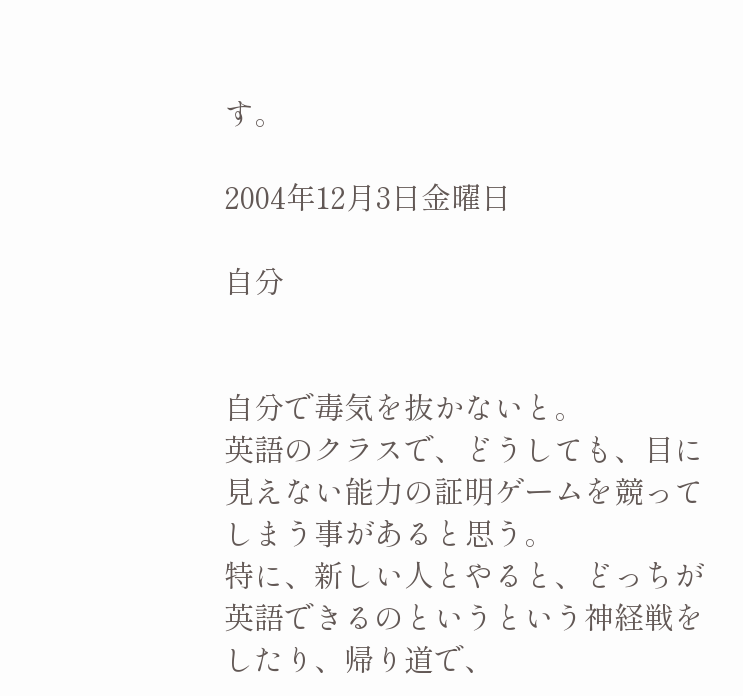す。

2004年12月3日金曜日

自分


自分で毒気を抜かないと。
英語のクラスで、どうしても、目に見えない能力の証明ゲームを競ってしまう事があると思う。
特に、新しい人とやると、どっちが英語できるのというという神経戦をしたり、帰り道で、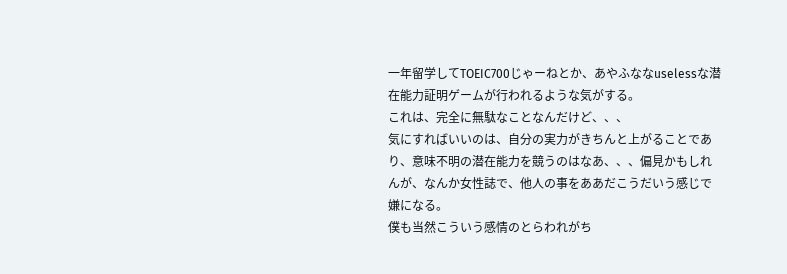一年留学してTOEIC700じゃーねとか、あやふななuselessな潜在能力証明ゲームが行われるような気がする。
これは、完全に無駄なことなんだけど、、、
気にすればいいのは、自分の実力がきちんと上がることであり、意味不明の潜在能力を競うのはなあ、、、偏見かもしれんが、なんか女性誌で、他人の事をああだこうだいう感じで嫌になる。
僕も当然こういう感情のとらわれがち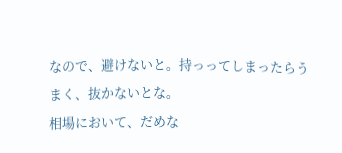なので、避けないと。持っってしまったらうまく、抜かないとな。
相場において、だめな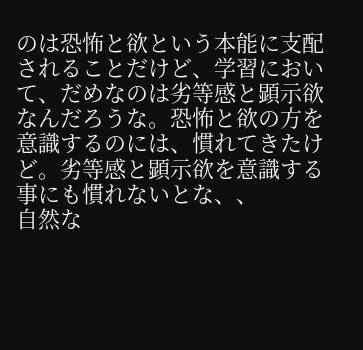のは恐怖と欲という本能に支配されることだけど、学習において、だめなのは劣等感と顕示欲なんだろうな。恐怖と欲の方を意識するのには、慣れてきたけど。劣等感と顕示欲を意識する事にも慣れないとな、、
自然な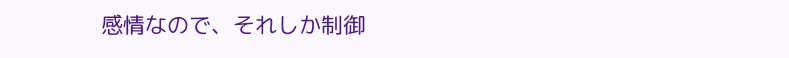感情なので、それしか制御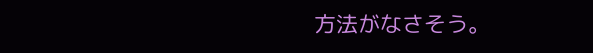方法がなさそう。